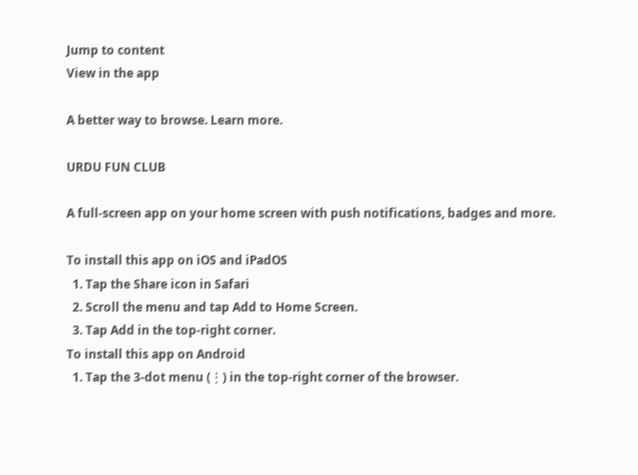Jump to content
View in the app

A better way to browse. Learn more.

URDU FUN CLUB

A full-screen app on your home screen with push notifications, badges and more.

To install this app on iOS and iPadOS
  1. Tap the Share icon in Safari
  2. Scroll the menu and tap Add to Home Screen.
  3. Tap Add in the top-right corner.
To install this app on Android
  1. Tap the 3-dot menu (⋮) in the top-right corner of the browser.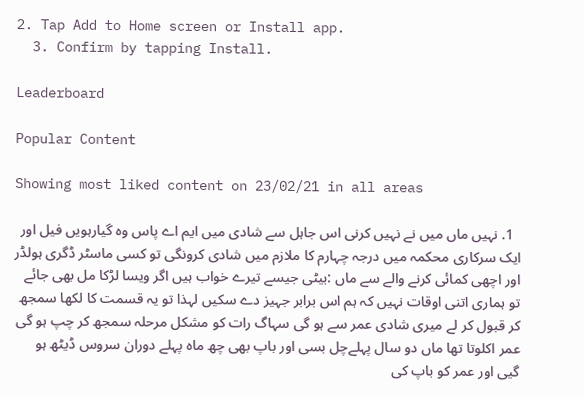2. Tap Add to Home screen or Install app.
  3. Confirm by tapping Install.

Leaderboard

Popular Content

Showing most liked content on 23/02/21 in all areas

  1. نہیں ماں میں نے نہیں کرنی اس جاہل سے شادی میں ایم اے پاس وہ گیارہویں فیل اور ایک سرکاری محکمہ میں درجہ چہارم کا ملازم میں شادی کرونگی تو کسی ماسٹر ڈگری ہولڈر اور اچھی کمائی کرنے والے سے ماں :بیٹی جیسے تیرے خواب ہیں اگر ویسا لڑکا مل بھی جائے تو ہماری اتنی اوقات نہیں کہ ہم اس برابر جہیز دے سکیں لہذا تو یہ قسمت کا لکھا سمجھ کر قبول کر لے میری شادی عمر سے ہو گی سہاگ رات کو مشکل مرحلہ سمجھ کر چپ ہو گی عمر اکلوتا تھا ماں دو سال پہلےچل بسی اور باپ بھی چھ ماہ پہلے دوران سروس ڈیٹھ ہو گیی اور عمر کو باپ کی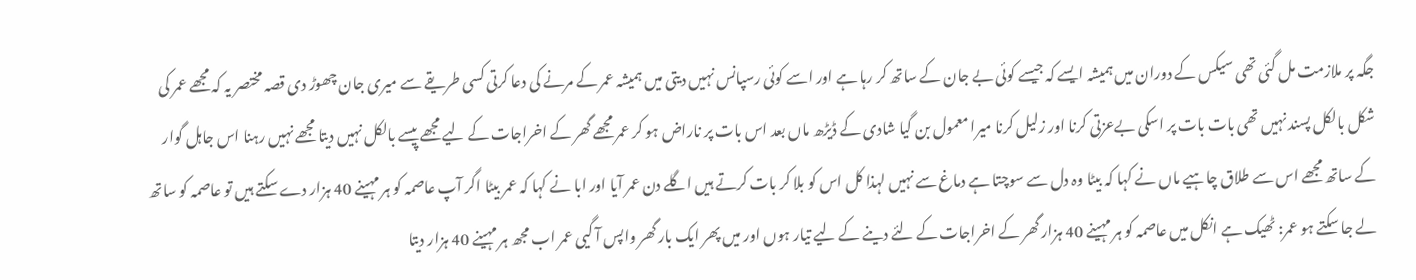جگہ پر ملازمت مل گئی تھی سیکس کے دوران میں ہمیشہ ایسے کہ جیسے کوئی بے جان کے ساتھ کر رہا ہے اور اسے کوئی رسپانس نہیں دیتی میں ہمیشہ عمر کے مرنے کی دعا کرتی کسی طریقے سے میری جان چھوڑ دی قصہ مختصر یہ کہ مجھے عمر کی شکل بالکل پسند نہیں تھی بات بات پر اسکی بےعزتی کرنا اور زلیل کرنا میرا معمول بن گیا شادی کے ڈیڑھ ماں بعد اس بات پر ناراض ہو کر عمر مجھے گھر کے اخراجات کے لیے مجھے پیسے بالکل نہیں دیتا مجھے نہیں رہنا اس جاہل گوار کے ساتھ مجھے اس سے طلاق چاہیے ماں نے کہا کہ بیٹا وہ دل سے سوچتا ہے دماغ سے نہیں لہذا کل اس کو بلا کر بات کرتے ہیں اگلے دن عمر آیا اور ابا نے کہا کہ عمر بیٹا اگر آپ عاصمہ کو ہر مہینے 40 ہزار دے سکتے ہیں تو عاصمہ کو ساتھ لے جا سکتے ہو عمر: ٹھیک ہے انکل میں عاصمہ کو ہر مہینے 40 ہزار گھر کے اخراجات کے لئے دینے کے لیے تیار ہوں اور میں پھر ایک بار گھر واپس آ گیی عمر اب مجھ ہر مہینے 40 ہزار دیتا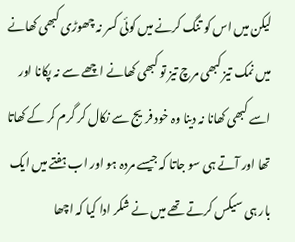لیکن میں اس کو تنگ کرنے میں کوئی کسر نہ چھوڑی کبھی کھانے میں نمک تیز کبھی مرچ تیز تو کبھی کھانے اچھے سے نہ پکانا اور اسے کبھی کھانا نہ دینا وہ خود فریج سے نکال کر گرم کر کے کھاتا تھا اور آتے ہی سو جاتا کہ جیسے مردہ ہو اور اب ہفتے میں ایک بار ہی سیکس کرتے تھے میں نے شکر ادا کیا کہ اچھا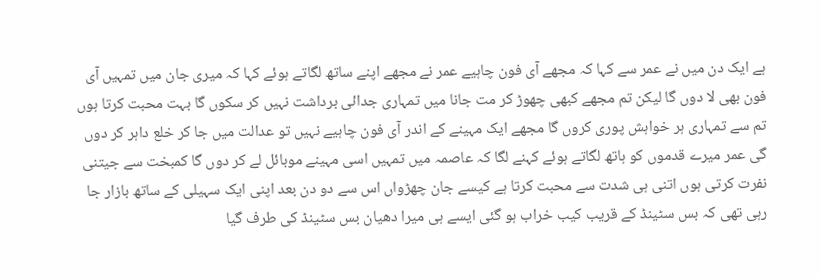ہے ایک دن میں نے عمر سے کہا کہ مجھے آی فون چاہیے عمر نے مجھے اپنے ساتھ لگاتے ہوئے کہا کہ میری جان میں تمہیں آی فون بھی لا دوں گا لیکن تم مجھے کبھی چھوڑ کر مت جانا میں تمہاری جدائی برداشت نہیں کر سکوں گا بہت محبت کرتا ہوں تم سے تمہاری ہر خواہش پوری کروں گا مجھے ایک مہینے کے اندر آی فون چاہیے نہیں تو عدالت میں جا کر خلع داہر کر دوں گی عمر میرے قدموں کو ہاتھ لگاتے ہوئے کہنے لگا کہ عاصمہ میں تمہیں اسی مہینے موبائل لے کر دوں گا کمبخت سے جیتنی نفرت کرتی ہوں اتنی ہی شدت سے محبت کرتا ہے کیسے جان چھڑواں اس سے دو دن بعد اپنی ایک سہیلی کے ساتھ بازار جا رہی تھی کہ بس سٹینڈ کے قریب کیب خراب ہو گئی ایسے ہی میرا دھیان بس سٹینڈ کی طرف گیا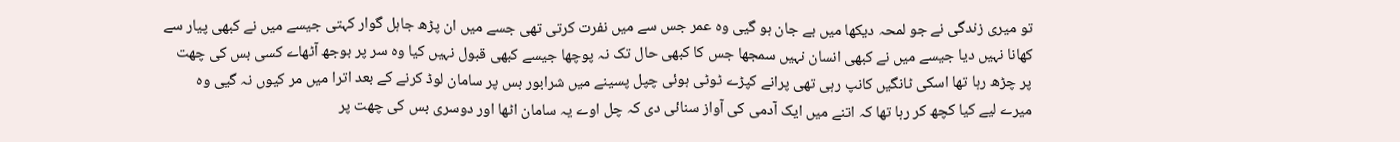تو میری زندگی نے جو لمحہ دیکھا میں بے جان ہو گیی وہ عمر جس سے میں نفرت کرتی تھی جسے میں ان پڑھ جاہل گوار کہتی جیسے میں نے کبھی پیار سے کھانا نہیں دیا جیسے میں نے کبھی انسان نہیں سمجھا جس کا کبھی حال تک نہ پوچھا جیسے کبھی قبول نہیں کیا وہ سر پر بوجھ آٹھاے کسی بس کی چھت پر چڑھ رہا تھا اسکی ٹانگیں کانپ رہی تھی پرانے کپڑے ٹوٹی ہوئی چپل پسینے میں شرابور بس پر سامان لوڈ کرنے کے بعد اترا میں مر کیوں نہ گیی وہ میرے لیے کیا کچھ کر رہا تھا کہ اتنے میں ایک آدمی کی آواز سنائی دی کہ چل اوے یہ سامان اٹھا اور دوسری بس کی چھت پر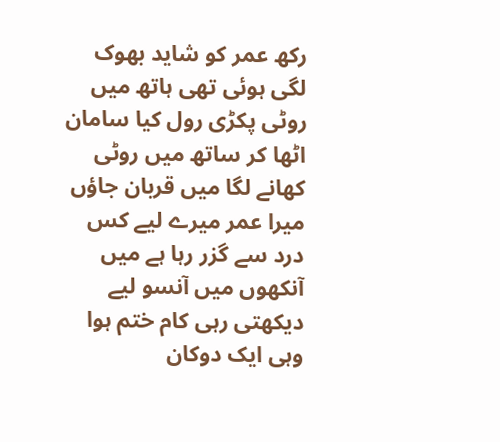رکھ عمر کو شاید بھوک لگی ہوئی تھی ہاتھ میں روٹی پکڑی رول کیا سامان اٹھا کر ساتھ میں روٹی کھانے لگا میں قربان جاؤں میرا عمر میرے لیے کس درد سے گزر رہا ہے میں آنکھوں میں آنسو لیے دیکھتی رہی کام ختم ہوا وہی ایک دوکان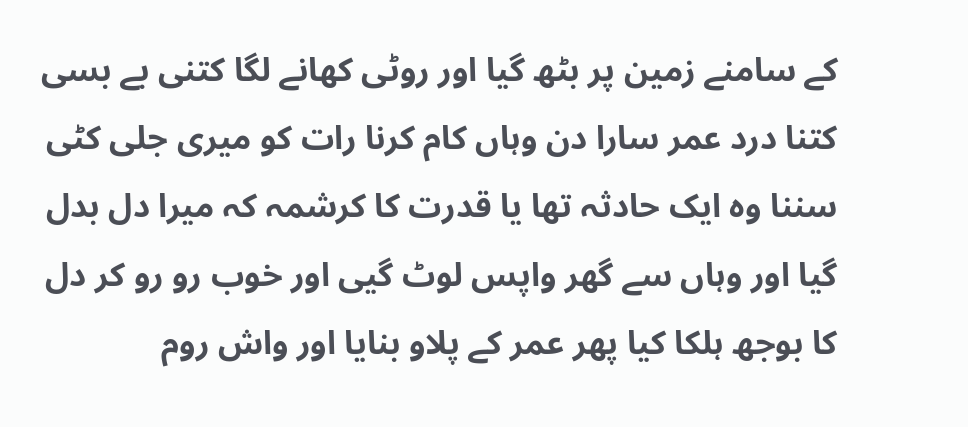کے سامنے زمین پر بٹھ گیا اور روٹی کھانے لگا کتنی بے بسی کتنا درد عمر سارا دن وہاں کام کرنا رات کو میری جلی کٹی سننا وہ ایک حادثہ تھا یا قدرت کا کرشمہ کہ میرا دل بدل گیا اور وہاں سے گھر واپس لوٹ گیی اور خوب رو رو کر دل کا بوجھ ہلکا کیا پھر عمر کے پلاو بنایا اور واش روم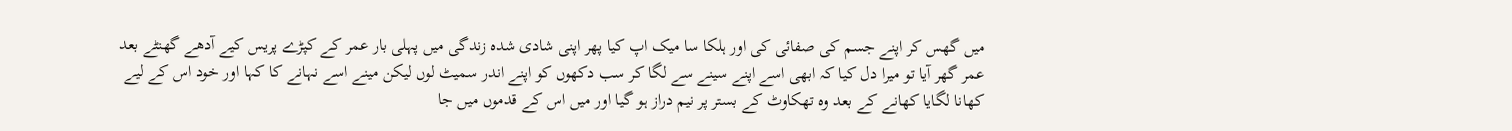میں گھس کر اپنے جسم کی صفائی کی اور ہلکا سا میک اپ کیا پھر اپنی شادی شدہ زندگی میں پہلی بار عمر کے کپڑے پریس کیے آدھے گھنٹے بعد عمر گھر آیا تو میرا دل کیا کہ ابھی اسے اپنے سینے سے لگا کر سب دکھوں کو اپنے اندر سمیٹ لوں لیکن مینے اسے نہانے کا کہا اور خود اس کے لیے کھانا لگایا کھانے کے بعد وہ تھکاوٹ کے بستر پر نیم دراز ہو گیا اور میں اس کے قدموں میں جا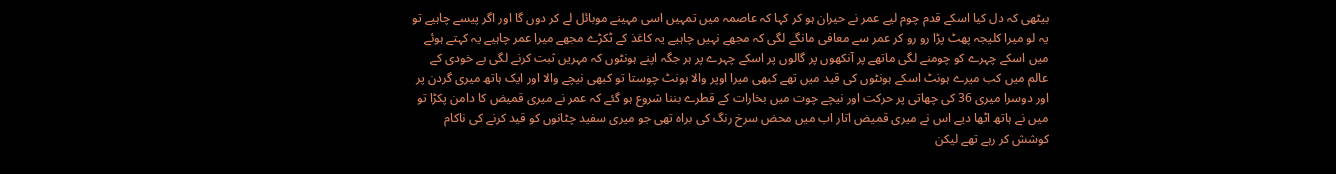بیٹھی کہ دل کیا اسکے قدم چوم لیے عمر نے حیران ہو کر کہا کہ عاصمہ میں تمہیں اسی مہینے موبائل لے کر دوں گا اور اگر پیسے چاہیے تو یہ لو میرا کلیجہ پھٹ پڑا رو رو کر عمر سے معافی مانگے لگی کہ مجھے نہیں چاہیے یہ کاغذ کے ٹکڑے مجھے میرا عمر چاہیے یہ کہتے ہوئے میں اسکے چہرے کو چومنے لگی ماتھے پر آنکھوں پر گالوں پر اسکے چہرے پر ہر جگہ اپنے ہونٹوں کہ مہریں ثبت کرنے لگی بے خودی کے عالم میں کب میرے ہونٹ اسکے ہونٹوں کی قید میں تھے کبھی میرا اوپر والا ہونٹ چوستا تو کبھی نیچے والا اور ایک ہاتھ میری گردن پر اور دوسرا میری 36 کی چھاتی پر حرکت اور نیچے چوت میں بخارات کے قطرے بننا شروع ہو گئے کہ عمر نے میری قمیض کا دامن پکڑا تو میں نے ہاتھ اٹھا دیے اس نے میری قمیض اتار اب میں محض سرخ رنگ کی براہ تھی جو میری سفید چٹانوں کو قید کرنے کی ناکام کوشش کر رہے تھے لیکن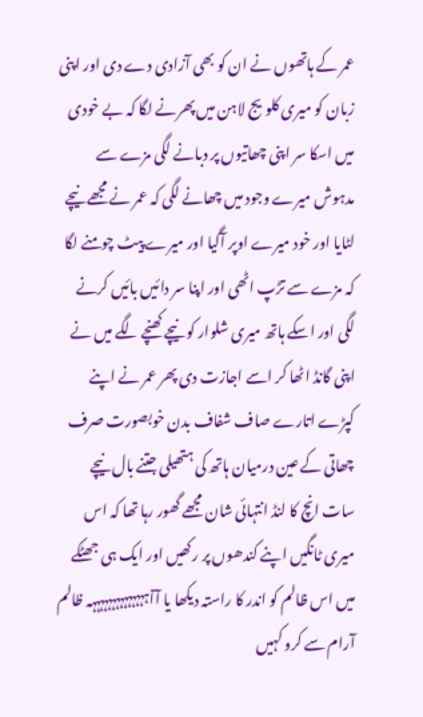عمر کے ہاتھوں نے ان کو بھی آزادی دے دی اور اپنی زبان کو میری کلویج لاہن میں پھرنے لگا کہ بے خودی میں اسکا سر اپنی چھاتیوں پر دبانے لگی مزے سے مدہوش میرے وجود میں چھانے لگی کہ عمر نے مجھے نیچے لٹایا اور خود میرے اوپر آگیا اور میرے پیٹ چومنے لگا کہ مزے سے تڑپ اٹھی اور اپنا سر دائیں بائیں کرنے لگی اور اسکے ہاتھ میری شلوار کو نیچے کھنچے لگے میں نے اپنی گانڈ اٹھا کر اسے اجازت دی پھر عمر نے اپنے کپڑے اتارے صاف شفاف بدن خوبصورت صرف چھاتی کے عین درمیان ہاتھ کی ہتھیلی جتنے بال نیچے سات انچ کا لنڈ انتہائی شان مجھے گھور رہا تھا کہ اس میری ٹانگیں اپنے کندھوں پر رکھیں اور ایک ہی جھٹکے میں اس ظالم کو اندر کا راستہ دیکھا یا آآہہہہہہہہہہہہہہہ ظالم آرام سے کرو کہیں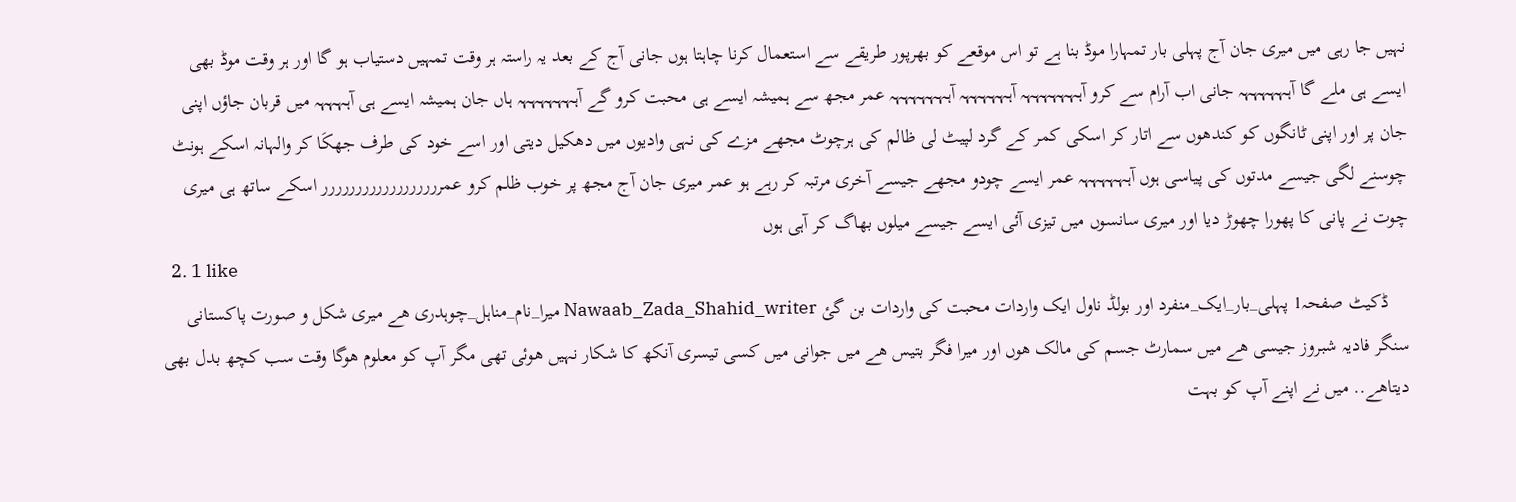نہیں جا رہی میں میری جان آج پہلی بار تمہارا موڈ بنا ہے تو اس موقعے کو بھرپور طریقے سے استعمال کرنا چاہتا ہوں جانی آج کے بعد یہ راستہ ہر وقت تمہیں دستیاب ہو گا اور ہر وقت موڈ بھی ایسے ہی ملے گا آہہہہہہہ جانی اب آرام سے کرو آہہہہہہہہ آہہہہہہہ آہہہہہہہہ عمر مجھ سے ہمیشہ ایسے ہی محبت کرو گے آہہہہہہہہ ہاں جان ہمیشہ ایسے ہی آہہہہہ میں قربان جاؤں اپنی جان پر اور اپنی ٹانگوں کو کندھوں سے اتار کر اسکی کمر کے گرد لپیٹ لی ظالم کی ہرچوٹ مجھے مزے کی نہی وادیوں میں دھکیل دیتی اور اسے خود کی طرف جھکَا کر والہانہ اسکے ہونٹ چوسنے لگی جیسے مدتوں کی پیاسی ہوں آہہہہہہہ عمر ایسے چودو مجھے جیسے آخری مرتبہ کر رہے ہو عمر میری جان آج مجھ پر خوب ظلم کرو عمرررررررررررررررررر اسکے ساتھ ہی میری چوت نے پانی کا پھورا چھوڑ دیا اور میری سانسوں میں تیزی آئی ایسے جیسے میلوں بھاگ کر آہی ہوں
  2. 1 like
    ڈکیٹ صفحہ1 پہلی_بار_ایک_منفرد اور بولڈ ناول ایک واردات محبت کی واردات بن گئ Nawaab_Zada_Shahid_writer میرا_نام_مناہل_چوہدری ھے میری شکل و صورت پاکستانی سنگر فادیہ شبروز جیسی ھے میں سمارٹ جسم کی مالک ھوں اور میرا فگر بتیس ھے میں جوانی میں کسی تیسری آنکھ کا شکار نہیں ھوئی تھی مگر آپ کو معلوم ھوگا وقت سب کچھ بدل بھی دیتاھے.. میں نے اپنے آپ کو بہت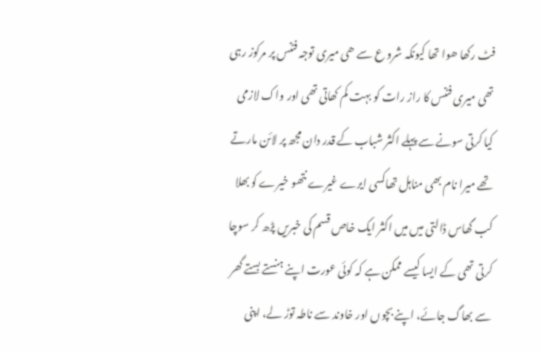فٹ رکھا ھوا تھا کیونکہ شرو ع سے ھی میری توجہ فٹنس پر مرکوز رہی تھی میری فٹنس کا راز رات کو بہت کم کھاتی تھی اور واک لازمی کیا کرتی سونے سے پہلے اکثر شباب کے قدر دان مجھ پر لائن مارتے تھے میرا نام بھی مناہل تھاکسی ایرے غیرے نتھو خیرے کو بھلا کب گھاس ڈالتی میں میں اکثر ایک خاص قسم کی خبریں پڑھ کر سوچا کرتی تھی کے ایسا کیسے ممکن ہے کہ کوئی عورت اپنے ہنستے بستے گھر سے بھاگ جائے، اپنے بچوں اور خاوند سے ناطہ توڑ لے، اپنی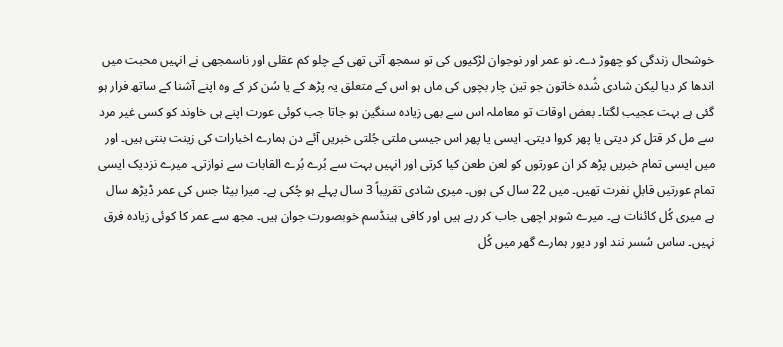خوشحال زندگی کو چھوڑ دے۔ نو عمر اور نوجوان لڑکیوں کی تو سمجھ آتی تھی کے چلو کم عقلی اور ناسمجھی نے انہیں محبت میں اندھا کر دیا لیکن شادی شُدہ خاتون جو تین چار بچوں کی ماں ہو اس کے متعلق یہ پڑھ کے یا سُن کر کے وہ اپنے آشنا کے ساتھ فرار ہو گئی ہے بہت عجیب لگتا۔ بعض اوقات تو معاملہ اس سے بھی زیادہ سنگین ہو جاتا جب کوئی عورت اپنے ہی خاوند کو کسی غیر مرد سے مل کر قتل کر دیتی یا پھر کروا دیتی۔ ایسی یا پھر اس جیسی ملتی جُلتی خبریں آئے دن ہمارے اخبارات کی زینت بنتی ہیں۔ اور میں ایسی تمام خبریں پڑھ کر ان عورتوں کو لعن طعن کیا کرتی اور انہیں بہت سے بُرے بُرے القابات سے نوازتی۔ میرے نزدیک ایسی تمام عورتیں قابلِ نفرت تھیں۔ میں 22 سال کی ہوں۔ میری شادی تقریباً 3 سال پہلے ہو چُکی ہے۔ میرا بیٹا جس کی عمر ڈیڑھ سال ہے میری کُل کائنات ہے۔ میرے شوہر اچھی جاب کر رہے ہیں اور کافی ہینڈسم خوبصورت جوان ہیں۔ مجھ سے عمر کا کوئی زیادہ فرق نہیں۔ ساس سُسر نند اور دیور ہمارے گھر میں کُل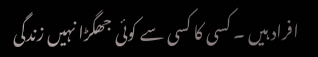افراد ہیں ۔ کسی کا کسی سے کوئی جھگڑا نہیں زندگی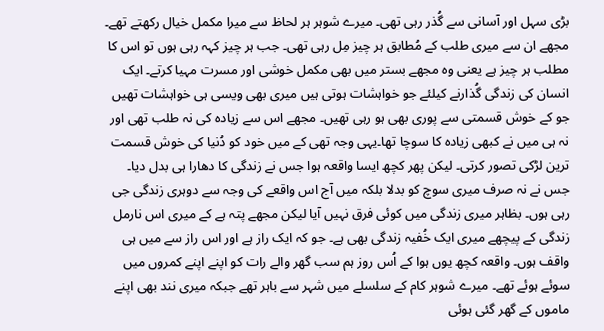بڑی سہل اور آسانی سے گُذر رہی تھی۔ میرے شوہر ہر لحاظ سے میرا مکمل خیال رکھتے تھے۔ مجھے ان سے میری طلب کے مُطابق ہر چیز مِل رہی تھی۔ جب ہر چیز کہہ رہی ہوں تو اس کا مطلب ہر چیز ہے یعنی وہ مجھے بستر میں بھی مکمل خوشی اور مسرت مہیا کرتے۔ ایک انسان کی زندگی گُذارنے کیلئے جو خواہشات ہوتی ہیں میری بھی ویسی ہی خواہشات تھیں جو کے خوش قسمتی سے پوری بھی ہو رہی تھیں۔ مجھے اس سے زیادہ کی نہ طلب تھی اور نہ ہی میں نے کبھی زیادہ کا سوچا تھا۔یہی وجہ تھی کے میں خود کو دُنیا کی خوش قسمت ترین لڑکی تصور کرتی۔ لیکن پھر کچھ ایسا واقعہ ہوا جس نے زندگی کا دھارا ہی بدل دیا۔ جس نے نہ صرف میری سوچ کو بدلا بلکہ میں آج اس واقعے کی وجہ سے دوہری زندگی جی رہی ہوں۔ بظاہر میری زندگی میں کوئی فرق نہیں آیا لیکن مجھے پتہ ہے کے میری اس نارمل زندگی کے پیچھے میری ایک خُفیہ زندگی بھی ہے۔ جو کہ ایک راز ہے اور اس راز سے میں ہی واقف ہوں۔ واقعہ کچھ یوں ہوا کے اُس روز ہم سب گھر والے رات کو اپنے اپنے کمروں میں سوئے ہوئے تھے۔ میرے شوہر کام کے سلسلے میں شہر سے باہر تھے جبکہ میری نند بھی اپنے ماموں کے گھر گئی ہوئی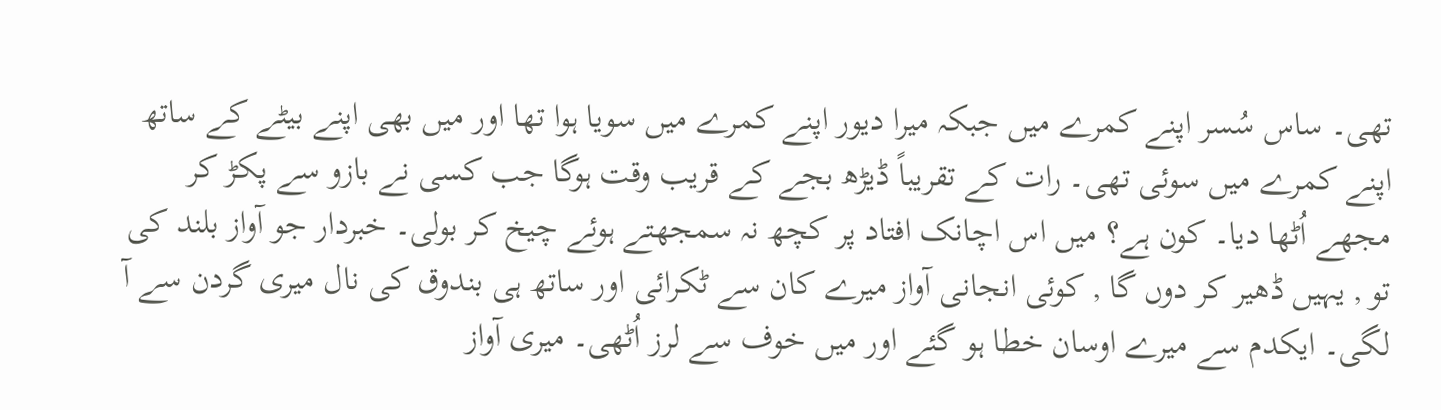تھی۔ ساس سُسر اپنے کمرے میں جبکہ میرا دیور اپنے کمرے میں سویا ہوا تھا اور میں بھی اپنے بیٹے کے ساتھ اپنے کمرے میں سوئی تھی۔ رات کے تقریباً ڈیڑھ بجے کے قریب وقت ہوگا جب کسی نے بازو سے پکڑ کر مجھے اُٹھا دیا۔ کون ہے؟ میں اس اچانک افتاد پر کچھ نہ سمجھتے ہوئے چیخ کر بولی۔ خبردار جو آواز بلند کی تو , یہیں ڈھیر کر دوں گا , کوئی انجانی آواز میرے کان سے ٹکرائی اور ساتھ ہی بندوق کی نال میری گردن سے آ لگی۔ ایکدم سے میرے اوسان خطا ہو گئے اور میں خوف سے لرز اُٹھی۔ میری آواز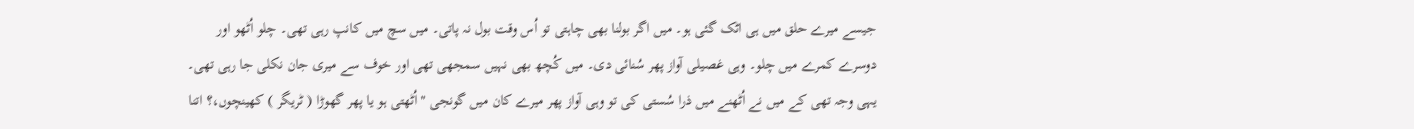جیسے میرے حلق میں ہی اٹک گئی ہو۔ میں اگر بولنا بھی چاہتی تو اُس وقت بول نہ پاتی۔ میں سچ میں کانپ رہی تھی۔ چلو اُٹھو اور دوسرے کمرے میں چلو۔ وہی غصیلی آواز پھر سُنائی دی۔ میں کُچھ بھی نہیں سمجھی تھی اور خوف سے میری جان نکلی جا رہی تھی۔ یہی وجہ تھی کے میں نے اُٹھنے میں ذرا سُستی کی تو وہی آواز پھر میرے کان میں گونجی " اُٹھتی ہو یا پھر گھوڑا ( ٹریگر ) کھینچوں،؟ اتنا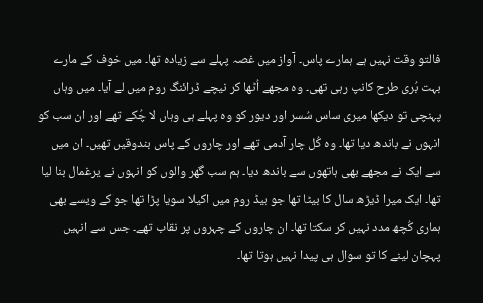فالتو وقت نہیں ہے ہمارے پاس۔ آواز میں غصہ پہلے سے زیادہ تھا۔ میں خوف کے مارے بہت بُری طرح کانپ رہی تھی۔ وہ مجھے اُٹھا کر نیچے ڈرائنگ روم میں لے آیا۔ میں وہاں پہنچی تو دیکھا میری ساس سُسر اور دیور کو وہ پہلے ہی وہاں لا چُکے تھے اور ان سب کو انہوں نے باندھ دیا تھا۔ وہ کُل چار آدمی تھے اور چاروں کے پاس بندوقیں تھیں۔ ان میں سے ایک نے مجھے بھی ہاتھوں سے باندھ دیا۔ ہم سب گھر والوں کو انہوں نے یرغمال بنا لیا تھا۔ ایک میرا ڈیڑھ سال کا بیٹا تھا جو بیڈ روم میں اکیلا سویا پڑا تھا جو کے ویسے بھی ہماری کُچھ مدد نہیں کر سکتا تھا۔ ان چاروں کے چہروں پر نقاب تھے۔ جس سے انہیں پہچان لینے کا تو سوال ہی پیدا نہیں ہوتا تھا۔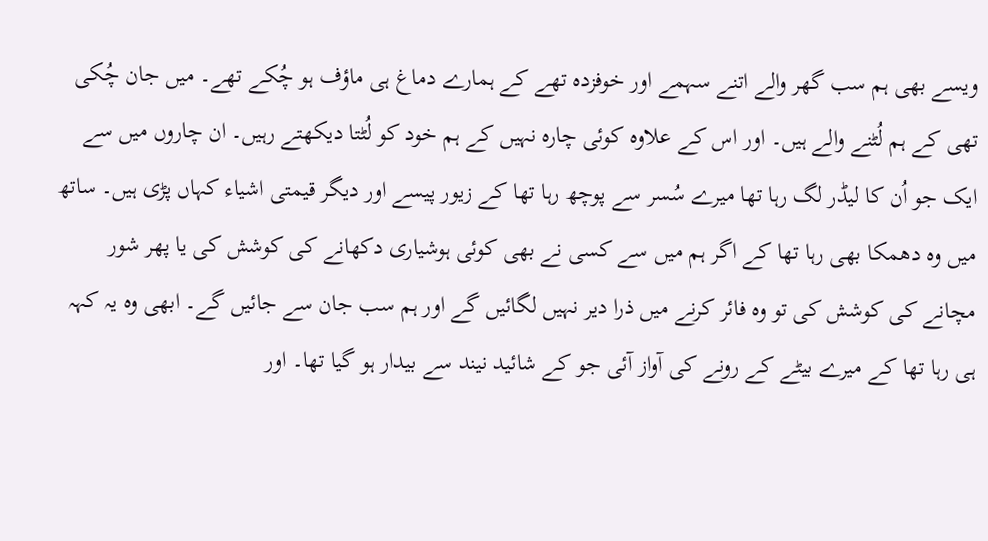ویسے بھی ہم سب گھر والے اتنے سہمے اور خوفزدہ تھے کے ہمارے دماغ ہی ماؤف ہو چُکے تھے۔ میں جان چُکی تھی کے ہم لُٹنے والے ہیں۔ اور اس کے علاوہ کوئی چارہ نہیں کے ہم خود کو لُٹتا دیکھتے رہیں۔ ان چاروں میں سے ایک جو اُن کا لیڈر لگ رہا تھا میرے سُسر سے پوچھ رہا تھا کے زیور پیسے اور دیگر قیمتی اشیاء کہاں پڑی ہیں۔ ساتھ میں وہ دھمکا بھی رہا تھا کے اگر ہم میں سے کسی نے بھی کوئی ہوشیاری دکھانے کی کوشش کی یا پھر شور مچانے کی کوشش کی تو وہ فائر کرنے میں ذرا دیر نہیں لگائیں گے اور ہم سب جان سے جائیں گے۔ ابھی وہ یہ کہہ ہی رہا تھا کے میرے بیٹے کے رونے کی آواز آئی جو کے شائید نیند سے بیدار ہو گیا تھا۔ اور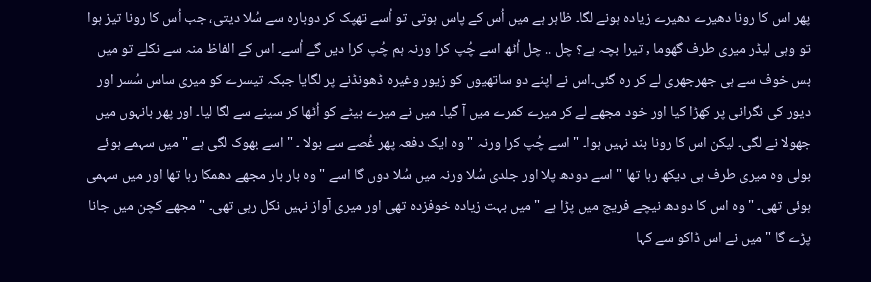پھر اس کا رونا دھیرے دھیرے زیادہ ہونے لگا۔ ظاہر ہے میں اُس کے پاس ہوتی تو اُسے تھپک کر دوبارہ سے سُلا دیتی، جب اُس کا رونا تیز ہوا تو وہی لیڈر میری طرف گھوما , تیرا بچہ ہے؟ چل .. چل اُٹھ اسے چُپ کرا ورنہ ہم چُپ کرا دیں گے اُسے۔ اس کے الفاظ منہ سے نکلے تو میں بس خوف سے ہی جھرجھری لے کر رہ گئی۔اس نے اپنے دو ساتھیوں کو زیور وغیرہ ڈھونڈنے پر لگایا جبکہ تیسرے کو میری ساس سُسر اور دیور کی نگرانی پر کھڑا کیا اور خود مجھے لے کر میرے کمرے میں آ گیا۔ میں نے میرے بیٹے کو اُٹھا کر سینے سے لگا لیا۔ اور پھر بانہوں میں جھولا نے لگی۔ لیکن اس کا رونا بند نہیں ہوا۔ " اسے چُپ کرا ورنہ " وہ ایک دفعہ پھر غُصے سے بولا ۔ " اسے بھوک لگی ہے " میں سہمے ہوئے بولی وہ میری طرف ہی دیکھ رہا تھا " اسے دودھ پلا اور جلدی سُلا ورنہ میں سُلا دوں گا اسے " وہ بار بار مجھے دھمکا رہا تھا اور میں سہمی ہوئی تھی۔ " وہ اس کا دودھ نیچے فریج میں پڑا ہے " میں بہت زیادہ خوفزدہ تھی اور میری آواز نہیں نکل رہی تھی۔ " مجھے کچن میں جانا پڑے گا " میں نے اس ڈاکو سے کہا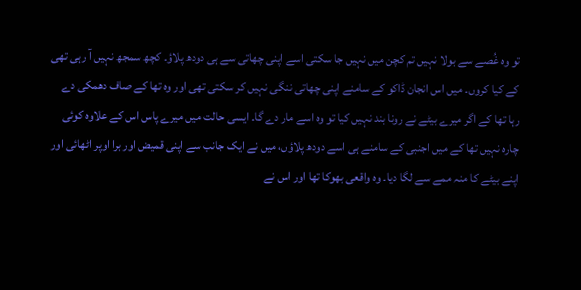تو وہ غُصے سے بولا نہیں تم کچن میں نہیں جا سکتی اسے اپنی چھاتی سے ہی دودھ پلاؤ۔ کچھ سمجھ نہیں آ رہی تھی کے کیا کروں۔ میں اس انجان ڈاکو کے سامنے اپنی چھاتی ننگی نہیں کر سکتی تھی اور وہ تھا کے صاف دھمکی دے رہا تھا کے اگر میرے بیٹے نے رونا بند نہیں کیا تو وہ اسے مار دے گا۔ ایسی حالت میں میرے پاس اس کے علاوہ کوئی چارہ نہیں تھا کے میں اجنبی کے سامنے ہی اسے دودھ پلاؤں، میں نے ایک جانب سے اپنی قمیض اور برا اوپر اٹھائی اور اپنے بیٹے کا منہ ممے سے لگا دیا۔ وہ واقعی بھوکا تھا اور اس نے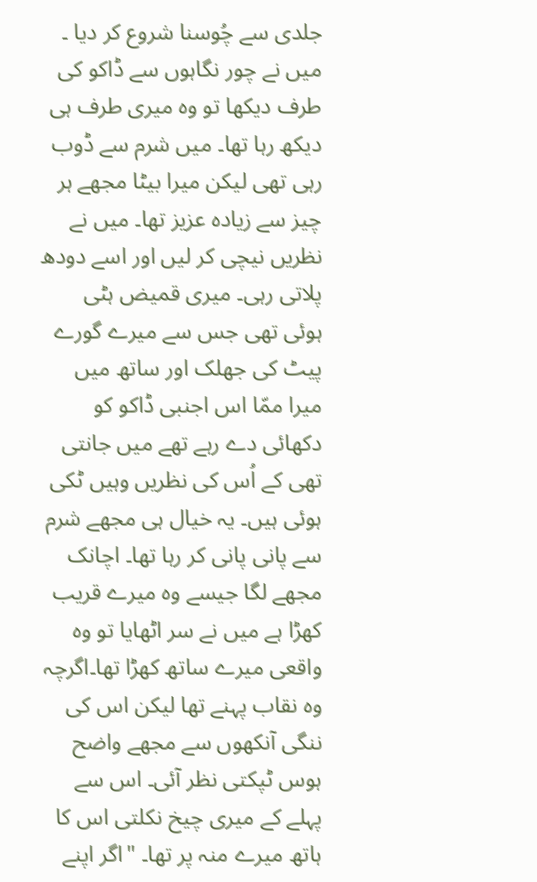جلدی سے چُوسنا شروع کر دیا ۔ میں نے چور نگاہوں سے ڈاکو کی طرف دیکھا تو وہ میری طرف ہی دیکھ رہا تھا۔ میں شرم سے ڈوب رہی تھی لیکن میرا بیٹا مجھے ہر چیز سے زیادہ عزیز تھا۔ میں نے نظریں نیچی کر لیں اور اسے دودھ پلاتی رہی۔ میری قمیض ہٹی ہوئی تھی جس سے میرے گورے پیٹ کی جھلک اور ساتھ میں میرا ممّا اس اجنبی ڈاکو کو دکھائی دے رہے تھے میں جانتی تھی کے اُس کی نظریں وہیں ٹکی ہوئی ہیں۔ یہ خیال ہی مجھے شرم سے پانی پانی کر رہا تھا۔ اچانک مجھے لگا جیسے وہ میرے قریب کھڑا ہے میں نے سر اٹھایا تو وہ واقعی میرے ساتھ کھڑا تھا۔اگرچہ وہ نقاب پہنے تھا لیکن اس کی ننگی آنکھوں سے مجھے واضح ہوس ٹپکتی نظر آئی۔ اس سے پہلے کے میری چیخ نکلتی اس کا ہاتھ میرے منہ پر تھا۔ "اگر اپنے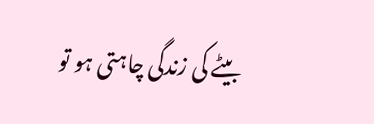بیٹے کی زندگی چاہتی ہو تو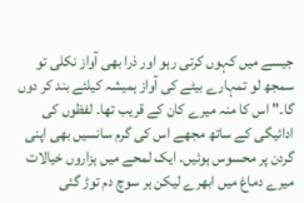جیسے میں کہوں کرتی رہو اور ذرا بھی آواز نکلی تو سمجھ لو تمہارے بیٹے کی آواز ہمیشہ کیلئے بند کر دوں گا۔" اس کا منہ میرے کان کے قریب تھا۔ لفظوں کی ادائیگی کے ساتھ مجھے اس کی گرم سانسیں بھی اپنی گردن پر محسوس ہوئیں۔ ایک لمحے میں ہزاروں خیالات میرے دماغ میں ابھرے لیکن ہر سوچ دم توڑ گئی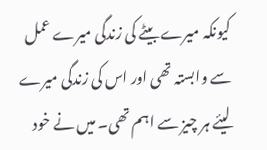کیونکہ میرے بیٹے کی زندگی میرے عمل سے وابستہ تھی اور اس کی زندگی میرے لیئے ہر چیز سے اہم تھی۔ میں نے خود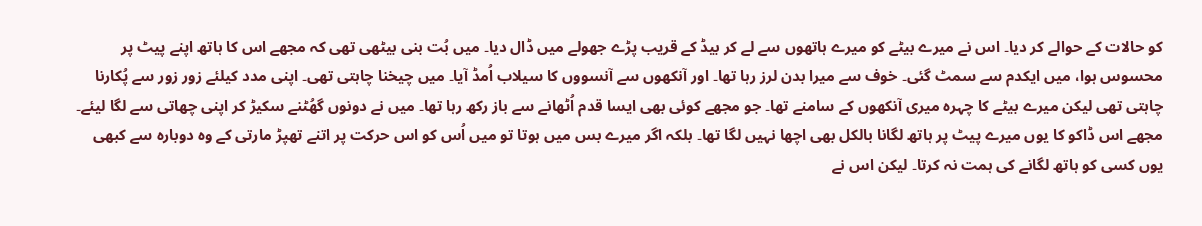کو حالات کے حوالے کر دیا۔ اس نے میرے بیٹے کو میرے ہاتھوں سے لے کر بیڈ کے قریب پڑے جھولے میں ڈال دیا۔ میں بُت بنی بیٹھی تھی کہ مجھے اس کا ہاتھ اپنے پیٹ پر محسوس ہوا، میں ایکدم سے سمٹ گئی۔ خوف سے میرا بدن لرز رہا تھا۔ اور آنکھوں سے آنسووں کا سیلاب اُمڈ آیا۔ میں چیخنا چاہتی تھی۔ اپنی مدد کیلئے زور زور سے پُکارنا چاہتی تھی لیکن میرے بیٹے کا چہرہ میری آنکھوں کے سامنے تھا۔ جو مجھے کوئی بھی ایسا قدم اُٹھانے سے باز رکھ رہا تھا۔ میں نے دونوں گھُٹنے سکیڑ کر اپنی چھاتی سے لگا لیئے۔ مجھے اس ڈاکو کا یوں میرے پیٹ پر ہاتھ لگانا بالکل بھی اچھا نہیں لگا تھا۔ بلکہ اگر میرے بس میں ہوتا تو میں اُس کو اس حرکت پر اتنے تھپڑ مارتی کے وہ دوبارہ سے کبھی یوں کسی کو ہاتھ لگانے کی ہمت نہ کرتا۔ لیکن اس نے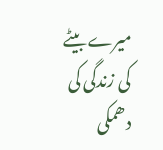میرے بیٹے کی زندگی کی دھمکی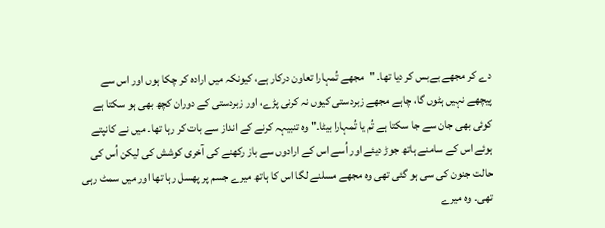دے کر مجھے بےبس کر دیا تھا۔ "مجھے تُمہارا تعاون درکار ہے، کیونکہ میں ارادہ کر چکا ہوں اور اس سے پیچھے نہیں ہٹوں گا، چاہے مجھے زبردستی کیوں نہ کرنی پڑے، اور زبردستی کے دوران کچھ بھی ہو سکتا ہے کوئی بھی جان سے جا سکتا ہے تُم یا تُمہارا بیٹا۔" وہ تنبیہہ کرنے کے انداز سے بات کر رہا تھا۔ میں نے کانپتے ہوئے اس کے سامنے ہاتھ جوڑ دیئے اور اُسے اس کے ارادوں سے باز رکھنے کی آخری کوشش کی لیکن اُس کی حالت جنون کی سی ہو گئی تھی وہ مجھے مسلنے لگا اس کا ہاتھ میرے جسم پر پھسل رہا تھا اور میں سمٹ رہی تھی۔ وہ میرے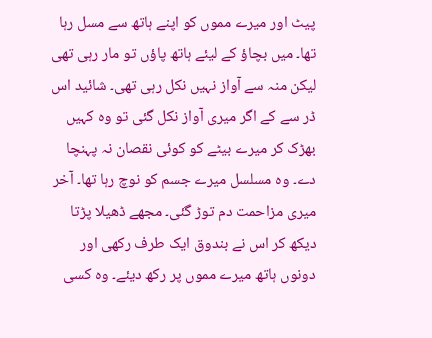پیٹ اور میرے مموں کو اپنے ہاتھ سے مسل رہا تھا۔ میں بچاؤ کے لیئے ہاتھ پاؤں تو مار رہی تھی لیکن منہ سے آواز نہیں نکل رہی تھی۔ شائید اس ڈر سے کے اگر میری آواز نکل گئی تو وہ کہیں بھڑک کر میرے بیٹے کو کوئی نقصان نہ پہنچا دے۔ وہ مسلسل میرے جسم کو نوچ رہا تھا۔ آخر میری مزاحمت دم توڑ گئی۔ مجھے ڈھیلا پڑتا دیکھ کر اس نے بندوق ایک طرف رکھی اور دونوں ہاتھ میرے مموں پر رکھ دیئے۔ وہ کسی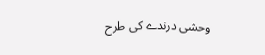وحشی درندے کی طرح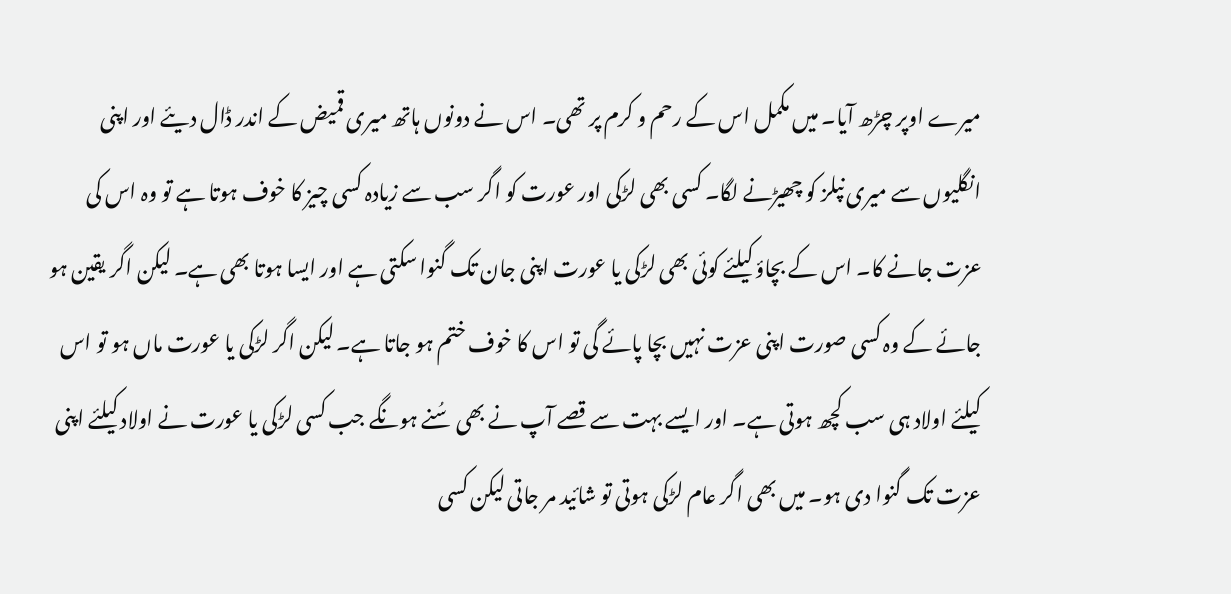میرے اوپر چڑھ آیا۔ میں مکمل اس کے رحم و کرم پر تھی۔ اس نے دونوں ہاتھ میری قمیض کے اندر ڈال دیئے اور اپنی انگلیوں سے میری نپلز کو چھیڑنے لگا۔ کسی بھی لڑکی اور عورت کو اگر سب سے زیادہ کسی چیز کا خوف ہوتا ہے تو وہ اس کی عزت جانے کا۔ اس کے بچاؤ کیلئے کوئی بھی لڑکی یا عورت اپنی جان تک گنوا سکتی ہے اور ایسا ہوتا بھی ہے۔ لیکن اگر یقین ہو جائے کے وہ کسی صورت اپنی عزت نہیں بچا پائے گی تو اس کا خوف ختم ہو جاتا ہے۔ لیکن اگر لڑکی یا عورت ماں ہو تو اس کیلئے اولاد ہی سب کچھ ہوتی ہے۔ اور ایسے بہت سے قصے آپ نے بھی سُنے ہونگے جب کسی لڑکی یا عورت نے اولاد کیلئے اپنی عزت تک گنوا دی ہو۔ میں بھی اگر عام لڑکی ہوتی تو شائید مر جاتی لیکن کسی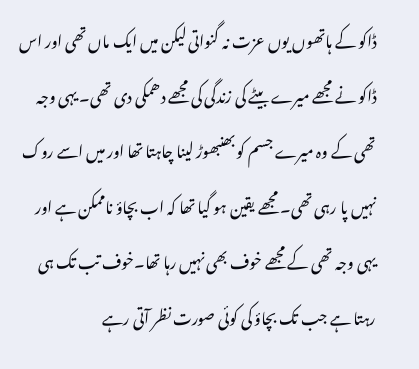ڈاکو کے ہاتھوں یوں عزت نہ گنواتی لیکن میں ایک ماں تھی اور اس ڈاکو نے مجھے میرے بیٹے کی زندگی کی مجھے دھمکی دی تھی۔ یہی وجہ تھی کے وہ میرے جسم کو بھنبھوڑ لینا چاہتا تھا اور میں اسے روک نہیں پا رہی تھی۔ مجھے یقین ہو گیا تھا کہ اب بچاؤ ناممکن ہے اور یہی وجہ تھی کے مجھے خوف بھی نہیں رہا تھا۔خوف تب تک ہی رہتا ہے جب تک بچاؤ کی کوئی صورت نظر آتی رہے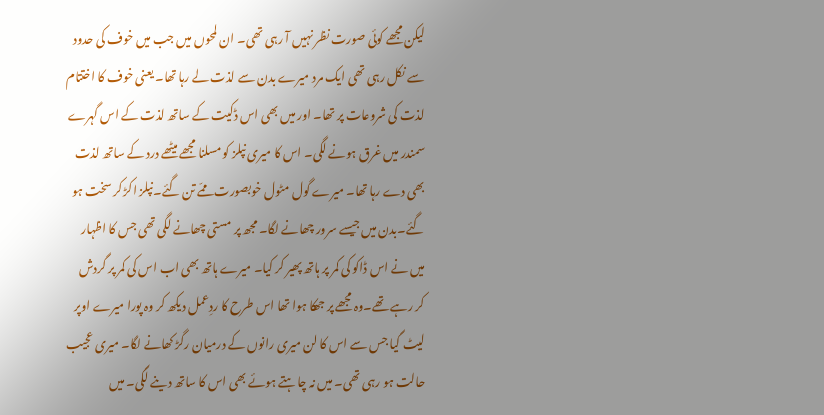لیکن مجھے کوئی صورت نظر نہیں آ رہی تھی۔ ان لمحوں میں جب میں خوف کی حدود سے نکل رہی تھی ایک مرد میرے بدن سے لذت لے رہا تھا۔ یعنی خوف کا اختتام لذت کی شروعات پر تھا۔ اور میں بھی اس ڈکیت کے ساتھ لذت کے اس گہرے سمندر میں غرق ہونے لگی۔ اس کا میری نپلز کو مسلنا مجھے میٹھے درد کے ساتھ لذت بھی دے رہا تھا۔ میرے گول مٹول خوبصورت ممّے تن گئے۔نپلز اکڑ کر سخت ہو گئے۔بدن میں جیسے سرور چھانے لگا۔ مجھ پر مستی چھانے لگی تھی جس کا اظہار میں نے اس ڈاکو کی کمر پر ہاتھ پھیر کر کیا۔ میرے ہاتھ بھی اب اس کی کمر پر گردش کر رہے تھے۔وہ مجھے پر جھکا ہوا تھا اس طرح کا ردِعمل دیکھ کر وہ پورا میرے اوپر لیٹ گیا جس سے اس کا لن میری رانوں کے درمیان رگڑ کھانے لگا۔ میری عجیب حالت ہو رہی تھی۔ میں نہ چاہتے ہوئے بھی اس کا ساتھ دینے لگی۔ میں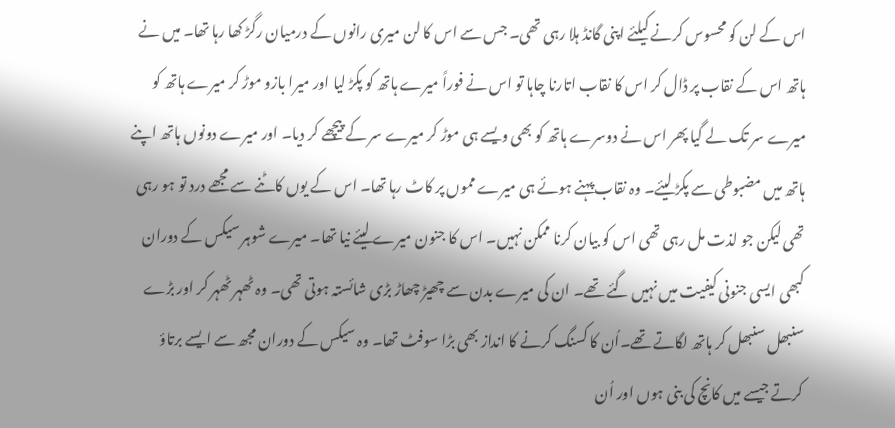اس کے لن کو محسوس کرنے کیلئے اپنی گانڈ ہلا رہی تھی۔ جس سے اس کا لن میری رانوں کے درمیان رگڑ کھا رہا تھا۔ میں نے ہاتھ اس کے نقاب پر ڈال کر اس کا نقاب اتارنا چاہا تو اس نے فوراً میرے ہاتھ کو پکڑ لیا اور میرا بازو موڑ کر میرے ہاتھ کو میرے سر تک لے گیا پھر اس نے دوسرے ہاتھ کو بھی ویسے ہی موڑ کر میرے سر کے پیچھے کر دیا۔ اور میرے دونوں ہاتھ اپنے ہاتھ میں مضبوطی سے پکڑ لیئے۔ وہ نقاب پہنے ہوئے ہی میرے مموں پر کاٹ رہا تھا۔ اس کے یوں کاٹنے سے مجھے درد تو ہو رہی تھی لیکن جو لذت مل رہی تھی اس کو بیان کرنا ممکن نہیں۔ اس کا جنون میرے لیئے نیا تھا۔ میرے شوہر سیکس کے دوران کبھی ایسی جنونی کیفیت میں نہیں گئے تھے۔ ان کی میرے بدن سے چھیڑ چھاڑ بڑی شائستہ ہوتی تھی۔ وہ ٹھہر ٹھہر کر اور بڑے سنبھل سنبھل کر ہاتھ لگاتے تھے۔اُن کا کسنگ کرنے کا انداز بھی بڑا سوفٹ تھا۔ وہ سیکس کے دوران مجھ سے ایسے برتاؤ کرتے جیسے میں کانچ کی بنی ہوں اور اُن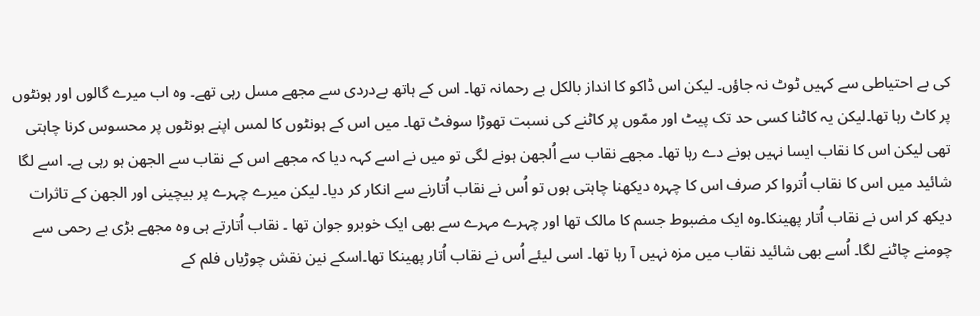کی بے احتیاطی سے کہیں ٹوٹ نہ جاؤں۔ لیکن اس ڈاکو کا انداز بالکل بے رحمانہ تھا۔ اس کے ہاتھ بےدردی سے مجھے مسل رہی تھے۔ وہ اب میرے گالوں اور ہونٹوں پر کاٹ رہا تھا۔لیکن یہ کاٹنا کسی حد تک پیٹ اور ممّوں پر کاٹنے کی نسبت تھوڑا سوفٹ تھا۔ میں اس کے ہونٹوں کا لمس اپنے ہونٹوں پر محسوس کرنا چاہتی تھی لیکن اس کا نقاب ایسا نہیں ہونے دے رہا تھا۔ مجھے نقاب سے اُلجھن ہونے لگی تو میں نے اسے کہہ دیا کہ مجھے اس کے نقاب سے الجھن ہو رہی ہے۔ اسے لگا شائید میں اس کا نقاب اُتروا کر صرف اس کا چہرہ دیکھنا چاہتی ہوں تو اُس نے نقاب اُتارنے سے انکار کر دیا۔ لیکن میرے چہرے پر بیچینی اور الجھن کے تاثرات دیکھ کر اس نے نقاب اُتار پھینکا۔وہ ایک مضبوط جسم کا مالک تھا اور چہرے مہرے سے بھی ایک خوبرو جوان تھا ۔ نقاب اُتارتے ہی وہ مجھے بڑی بے رحمی سے چومنے چاٹنے لگا۔ اُسے بھی شائید نقاب میں مزہ نہیں آ رہا تھا۔ اسی لیئے اُس نے نقاب اُتار پھینکا تھا۔اسکے نین نقش چوڑیاں فلم کے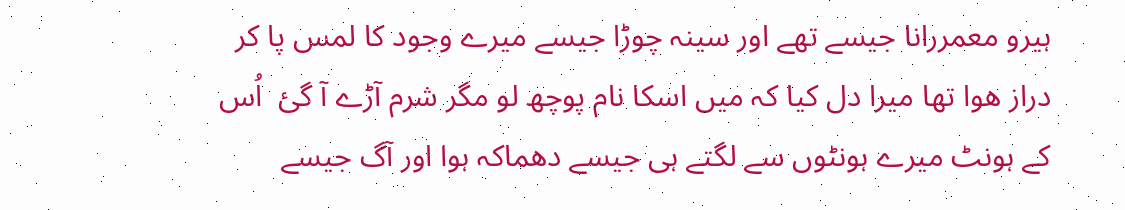ہیرو معمررانا جیسے تھے اور سینہ چوڑا جیسے میرے وجود کا لمس پا کر دراز ھوا تھا میرا دل کیا کہ میں اسکا نام پوچھ لو مگر شرم آڑے آ گئ  اُس کے ہونٹ میرے ہونٹوں سے لگتے ہی جیسے دھماکہ ہوا اور آگ جیسے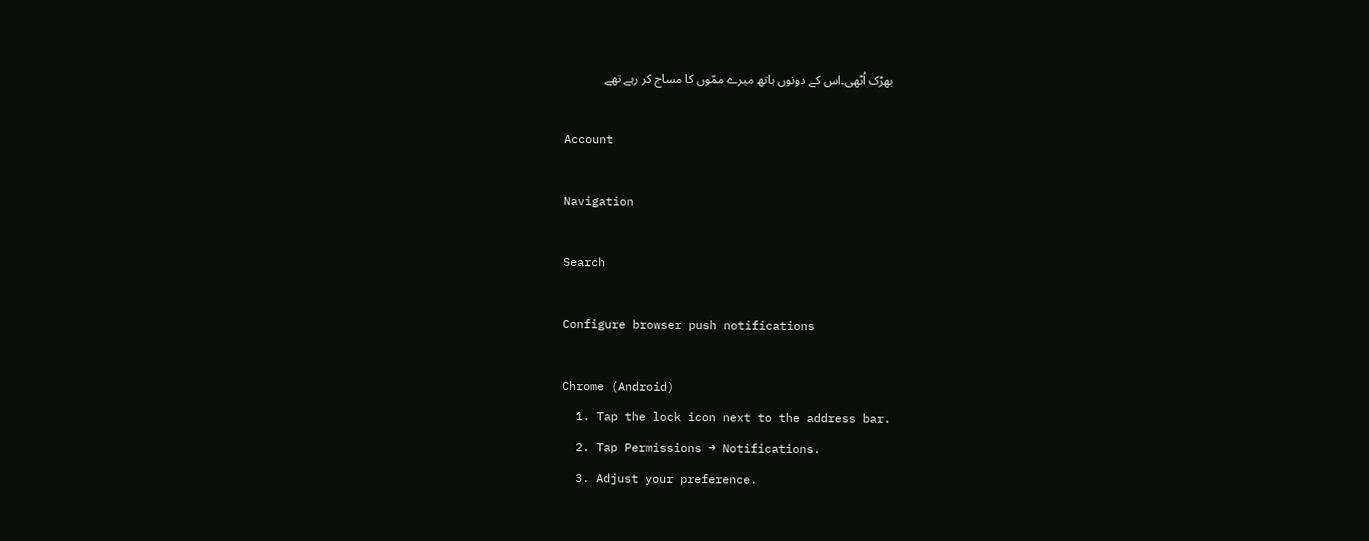بھڑک اُٹھی۔اس کے دونوں ہاتھ میرے ممّوں کا مساج کر رہے تھے

Account

Navigation

Search

Configure browser push notifications

Chrome (Android)
  1. Tap the lock icon next to the address bar.
  2. Tap Permissions → Notifications.
  3. Adjust your preference.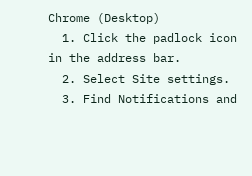Chrome (Desktop)
  1. Click the padlock icon in the address bar.
  2. Select Site settings.
  3. Find Notifications and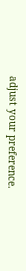adjust your preference.